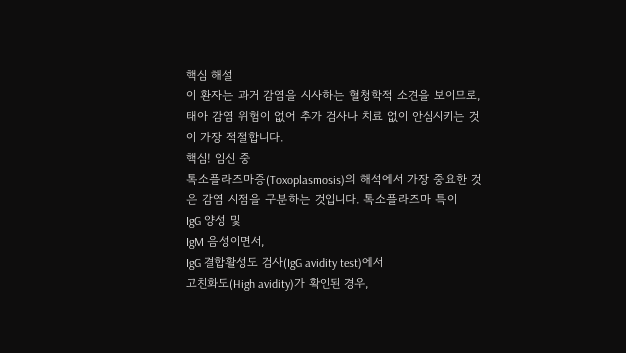핵심 해설
이 환자는 과거 감염을 시사하는 혈청학적 소견을 보이므로, 태아 감염 위험이 없어 추가 검사나 치료 없이 안심시키는 것이 가장 적절합니다.
핵심! 임신 중
톡소플라즈마증(Toxoplasmosis)의 해석에서 가장 중요한 것은 감염 시점을 구분하는 것입니다. 톡소플라즈마 특이
IgG 양성 및
IgM 음성이면서,
IgG 결합활성도 검사(IgG avidity test)에서
고친화도(High avidity)가 확인된 경우,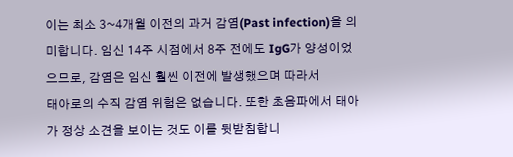이는 최소 3~4개월 이전의 과거 감염(Past infection)을 의미합니다. 임신 14주 시점에서 8주 전에도 IgG가 양성이었으므로, 감염은 임신 훨씬 이전에 발생했으며 따라서
태아로의 수직 감염 위험은 없습니다. 또한 초음파에서 태아가 정상 소견을 보이는 것도 이를 뒷받침합니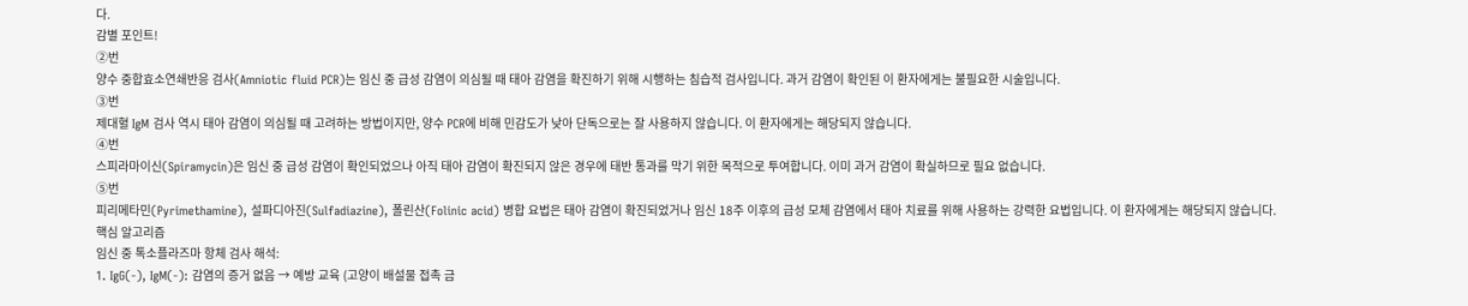다.
감별 포인트!
②번
양수 중합효소연쇄반응 검사(Amniotic fluid PCR)는 임신 중 급성 감염이 의심될 때 태아 감염을 확진하기 위해 시행하는 침습적 검사입니다. 과거 감염이 확인된 이 환자에게는 불필요한 시술입니다.
③번
제대혈 IgM 검사 역시 태아 감염이 의심될 때 고려하는 방법이지만, 양수 PCR에 비해 민감도가 낮아 단독으로는 잘 사용하지 않습니다. 이 환자에게는 해당되지 않습니다.
④번
스피라마이신(Spiramycin)은 임신 중 급성 감염이 확인되었으나 아직 태아 감염이 확진되지 않은 경우에 태반 통과를 막기 위한 목적으로 투여합니다. 이미 과거 감염이 확실하므로 필요 없습니다.
⑤번
피리메타민(Pyrimethamine), 설파디아진(Sulfadiazine), 폴린산(Folinic acid) 병합 요법은 태아 감염이 확진되었거나 임신 18주 이후의 급성 모체 감염에서 태아 치료를 위해 사용하는 강력한 요법입니다. 이 환자에게는 해당되지 않습니다.
핵심 알고리즘
임신 중 톡소플라즈마 항체 검사 해석:
1. IgG(-), IgM(-): 감염의 증거 없음 → 예방 교육 (고양이 배설물 접촉 금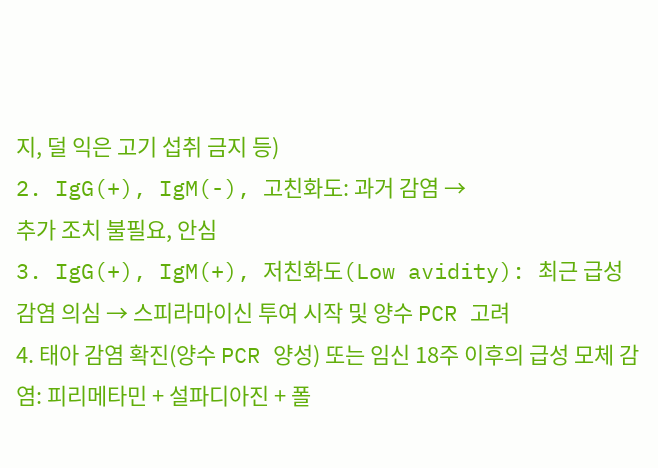지, 덜 익은 고기 섭취 금지 등)
2. IgG(+), IgM(-), 고친화도: 과거 감염 →
추가 조치 불필요, 안심
3. IgG(+), IgM(+), 저친화도(Low avidity): 최근 급성 감염 의심 → 스피라마이신 투여 시작 및 양수 PCR 고려
4. 태아 감염 확진(양수 PCR 양성) 또는 임신 18주 이후의 급성 모체 감염: 피리메타민 + 설파디아진 + 폴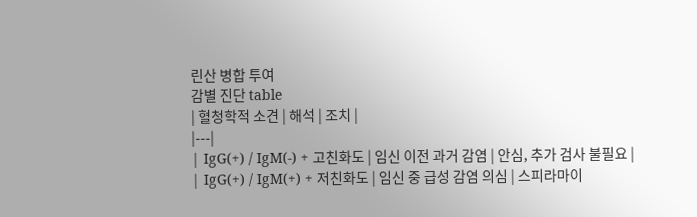린산 병합 투여
감별 진단 table
| 혈청학적 소견 | 해석 | 조치 |
|---|
| IgG(+) / IgM(-) + 고친화도 | 임신 이전 과거 감염 | 안심, 추가 검사 불필요 |
| IgG(+) / IgM(+) + 저친화도 | 임신 중 급성 감염 의심 | 스피라마이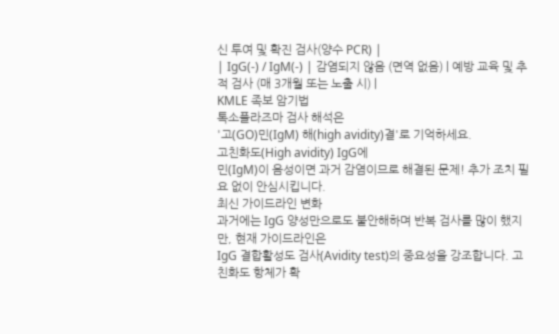신 투여 및 확진 검사(양수 PCR) |
| IgG(-) / IgM(-) | 감염되지 않음 (면역 없음) | 예방 교육 및 추적 검사 (매 3개월 또는 노출 시) |
KMLE 족보 암기법
톡소플라즈마 검사 해석은
'고(GO)민(IgM) 해(high avidity)결'로 기억하세요.
고친화도(High avidity) IgG에
민(IgM)이 음성이면 과거 감염이므로 해결된 문제! 추가 조치 필요 없이 안심시킵니다.
최신 가이드라인 변화
과거에는 IgG 양성만으로도 불안해하며 반복 검사를 많이 했지만, 현재 가이드라인은
IgG 결합활성도 검사(Avidity test)의 중요성을 강조합니다. 고친화도 항체가 확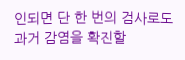인되면 단 한 번의 검사로도 과거 감염을 확진할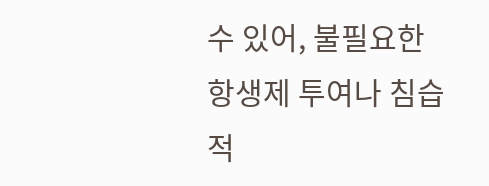수 있어, 불필요한 항생제 투여나 침습적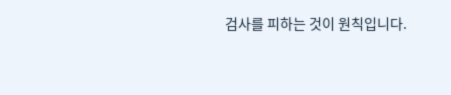검사를 피하는 것이 원칙입니다.